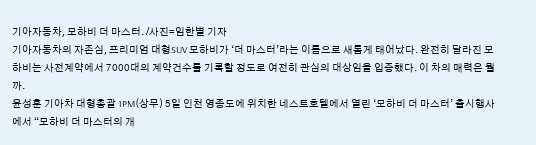기아자동차, 모하비 더 마스터. /사진=임한별 기자
기아자동차의 자존심, 프리미엄 대형SUV 모하비가 ‘더 마스터’라는 이름으로 새롭게 태어났다. 완전히 달라진 모하비는 사전계약에서 7000대의 계약건수를 기록할 정도로 여전히 관심의 대상임을 입증했다. 이 차의 매력은 뭘까.
윤성훈 기아차 대형총괄 1PM(상무) 5일 인천 영종도에 위치한 네스트호텔에서 열린 ‘모하비 더 마스터’ 출시행사에서 “모하비 더 마스터의 개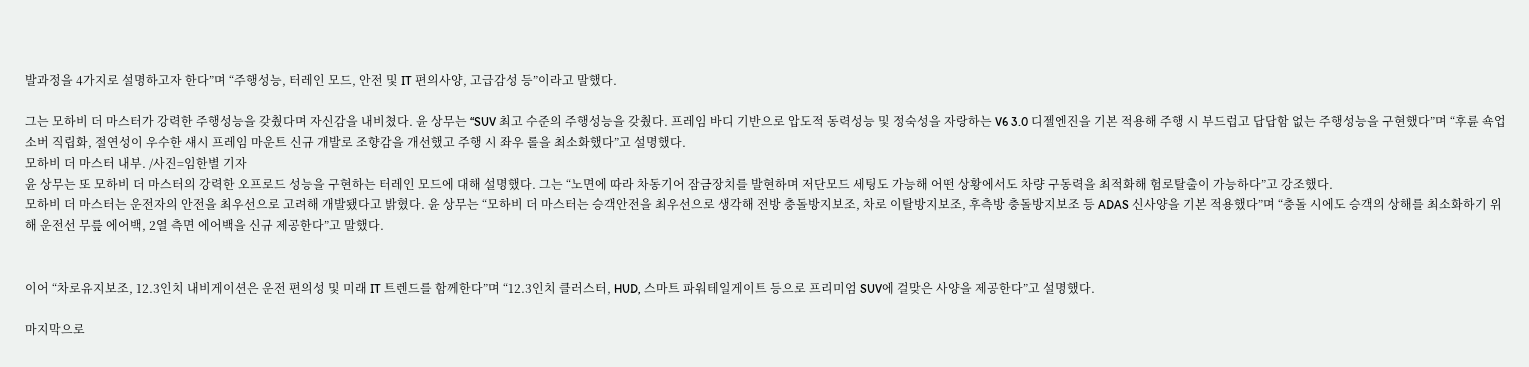발과정을 4가지로 설명하고자 한다”며 “주행성능, 터레인 모드, 안전 및 IT 편의사양, 고급감성 등”이라고 말했다.

그는 모하비 더 마스터가 강력한 주행성능을 갖췄다며 자신감을 내비쳤다. 윤 상무는 “SUV 최고 수준의 주행성능을 갖췄다. 프레임 바디 기반으로 압도적 동력성능 및 정숙성을 자랑하는 V6 3.0 디젤엔진을 기본 적용해 주행 시 부드럽고 답답함 없는 주행성능을 구현했다”며 “후륜 쇽업소버 직립화, 절연성이 우수한 섀시 프레임 마운트 신규 개발로 조향감을 개선했고 주행 시 좌우 롤을 최소화했다”고 설명했다.
모하비 더 마스터 내부. /사진=임한별 기자
윤 상무는 또 모하비 더 마스터의 강력한 오프로드 성능을 구현하는 터레인 모드에 대해 설명했다. 그는 “노면에 따라 차동기어 잠금장치를 발현하며 저단모드 세팅도 가능해 어떤 상황에서도 차량 구동력을 최적화해 험로탈출이 가능하다”고 강조했다.
모하비 더 마스터는 운전자의 안전을 최우선으로 고려해 개발됐다고 밝혔다. 윤 상무는 “모하비 더 마스터는 승객안전을 최우선으로 생각해 전방 충돌방지보조, 차로 이탈방지보조, 후측방 충돌방지보조 등 ADAS 신사양을 기본 적용했다”며 “충돌 시에도 승객의 상해를 최소화하기 위해 운전선 무릎 에어백, 2열 측면 에어백을 신규 제공한다”고 말했다.


이어 “차로유지보조, 12.3인치 내비게이션은 운전 편의성 및 미래 IT 트렌드를 함께한다”며 “12.3인치 클러스터, HUD, 스마트 파워테일게이트 등으로 프리미엄 SUV에 걸맞은 사양을 제공한다”고 설명했다.

마지막으로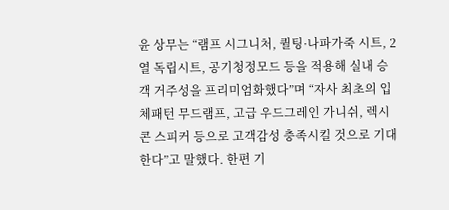윤 상무는 “램프 시그니처, 퀼팅·나파가죽 시트, 2열 독립시트, 공기청정모드 등을 적용해 실내 승객 거주성을 프리미엄화했다”며 “자사 최초의 입체패턴 무드램프, 고급 우드그레인 가니쉬, 렉시콘 스피커 등으로 고객감성 충족시킬 것으로 기대한다”고 말했다. 한편 기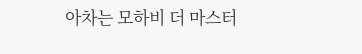아차는 모하비 더 마스터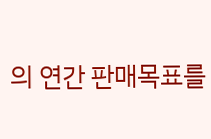의 연간 판매목표를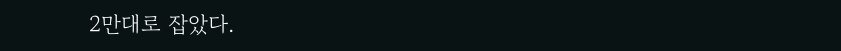2만대로 잡았다.